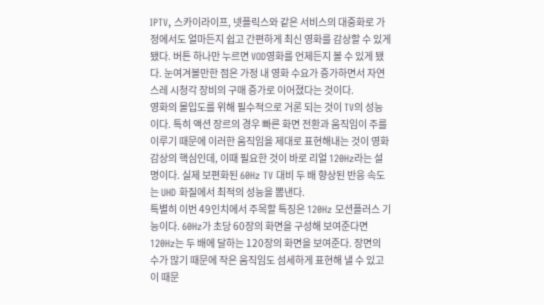IPTV, 스카이라이프, 넷플릭스와 같은 서비스의 대중화로 가정에서도 얼마든지 쉽고 간편하게 최신 영화를 감상할 수 있게 됐다. 버튼 하나만 누르면 VOD영화를 언제든지 볼 수 있게 됐다. 눈여겨볼만한 점은 가정 내 영화 수요가 증가하면서 자연스레 시청각 장비의 구매 증가로 이어졌다는 것이다.
영화의 몰입도를 위해 필수적으로 거론 되는 것이 TV의 성능이다. 특히 액션 장르의 경우 빠른 화면 전환과 움직임이 주를 이루기 때문에 이러한 움직임을 제대로 표현해내는 것이 영화 감상의 핵심인데, 이때 필요한 것이 바로 리얼 120Hz라는 설명이다. 실제 보편화된 60Hz TV 대비 두 배 향상된 반응 속도는 UHD 화질에서 최적의 성능을 뽐낸다.
특별히 이번 49인치에서 주목할 특징은 120Hz 모션플러스 기능이다. 60Hz가 초당 60장의 화면을 구성해 보여준다면 120Hz는 두 배에 달하는 120장의 화면을 보여준다. 장면의 수가 많기 때문에 작은 움직임도 섬세하게 표현해 낼 수 있고 이 때문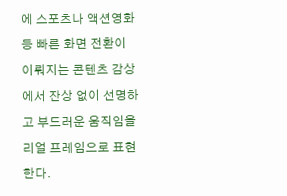에 스포츠나 액션영화 등 빠른 화면 전환이 이뤄지는 콘텐츠 감상에서 잔상 없이 선명하고 부드러운 움직임을 리얼 프레임으로 표현한다.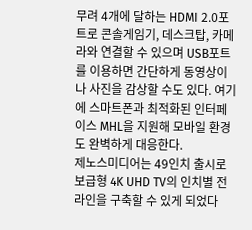무려 4개에 달하는 HDMI 2.0포트로 콘솔게임기, 데스크탑, 카메라와 연결할 수 있으며 USB포트를 이용하면 간단하게 동영상이나 사진을 감상할 수도 있다. 여기에 스마트폰과 최적화된 인터페이스 MHL을 지원해 모바일 환경도 완벽하게 대응한다.
제노스미디어는 49인치 출시로 보급형 4K UHD TV의 인치별 전 라인을 구축할 수 있게 되었다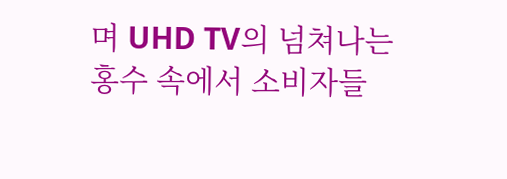며 UHD TV의 넘쳐나는 홍수 속에서 소비자들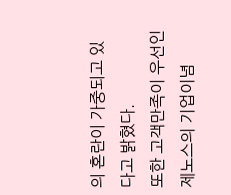의 혼란이 가중되고 있다고 밝혔다.
또한 고객만족이 우선인 제노스의 기업이념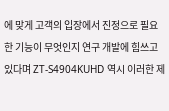에 맞게 고객의 입장에서 진정으로 필요한 기능이 무엇인지 연구 개발에 힘쓰고 있다며 ZT-S4904KUHD 역시 이러한 제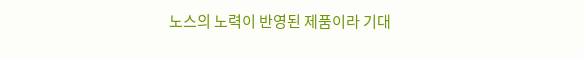노스의 노력이 반영된 제품이라 기대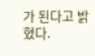가 된다고 밝혔다.